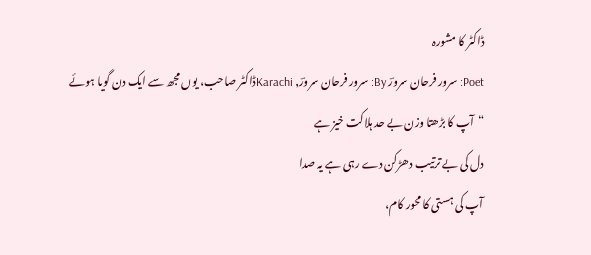ڈاکٹر کا مشورہ
Poet: سرور فرحان سرورؔ By: سرور فرحان سرورؔ, Karachiڈاکٹر صاحب، یوں مجھ سے ایک دن گویا ہوئے
“آپ کا بڑھتا وزن بے حد ہلاکت خیز ہے
دل کی بے ترتیب دھڑکن دے رہی ہے یہ صدا
آپ کی ہستی کا محور کام،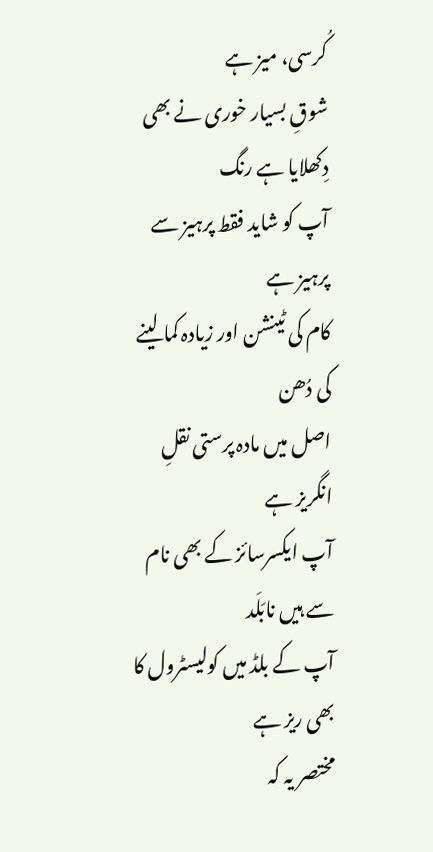کُرسی، میز ہے
شوقِ بسیار خوری نے بھی دِکھلایا ہے رنگ
آپ کو شاید فقط پرہیز سے پرہیز ہے
کام کی ٹینشن اور زیادہ کما لینے کی دُھن
اصل میں مادہ پرستی نقلِ انگریز ہے
آپ ایکسرسائز کے بھی نام سے ہیں نابَلَد
آپ کے بلڈ میں کولیسٹرول کا بھی ریز ہے
مختصر یہ کہ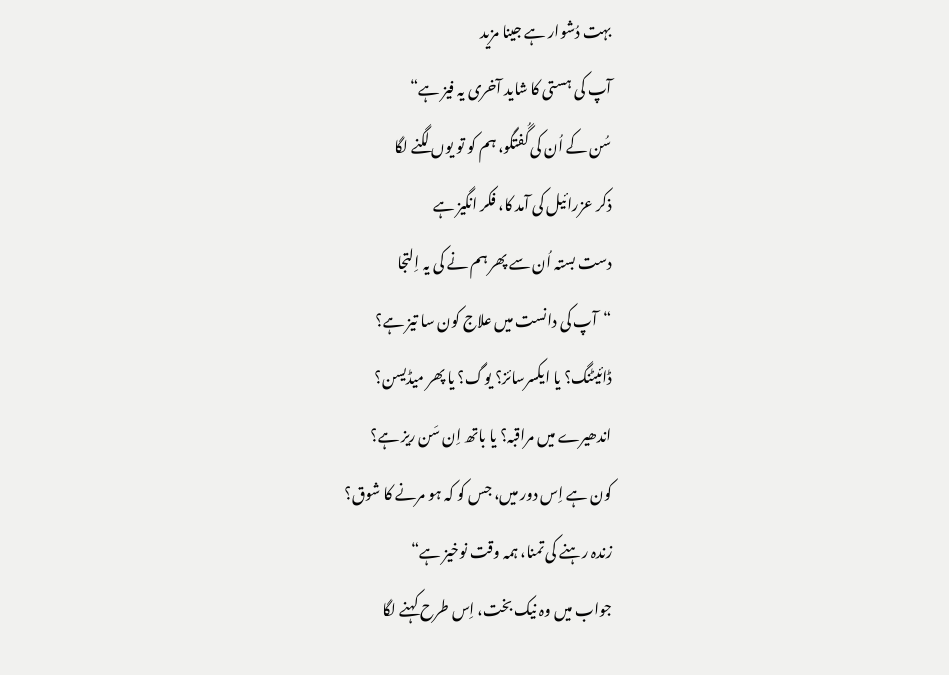بہت دُشوار ہے جینا مزید
آپ کی ہستی کا شاید آخری یہ فیز ہے“
سُن کے اُن کی گُفتگو، ہم کو تو یوں لگنے لگا
ذکر عزرائیل کی آمد کا، فکر انگیز ہے
دست بستہ اُن سے پھر ہم نے کی یہ اِلتجا
“آپ کی دانست میں علاج کون سا تیز ہے؟
ڈائیٹنگ؟ یا ایکسرسائز؟ یوگ؟ یا پھر میڈیسن؟
اندھیرے میں مراقبہ؟ یا باتھ اِن سَن ریز ہے؟
کون ہے اِس دور میں، جس کو کہ ہو مرنے کا شوق؟
زندہ رہنے کی تمنا، ہمہ وقت نوخیز ہے“
جواب میں وہ نیک بخت، اِس طرح کہنے لگا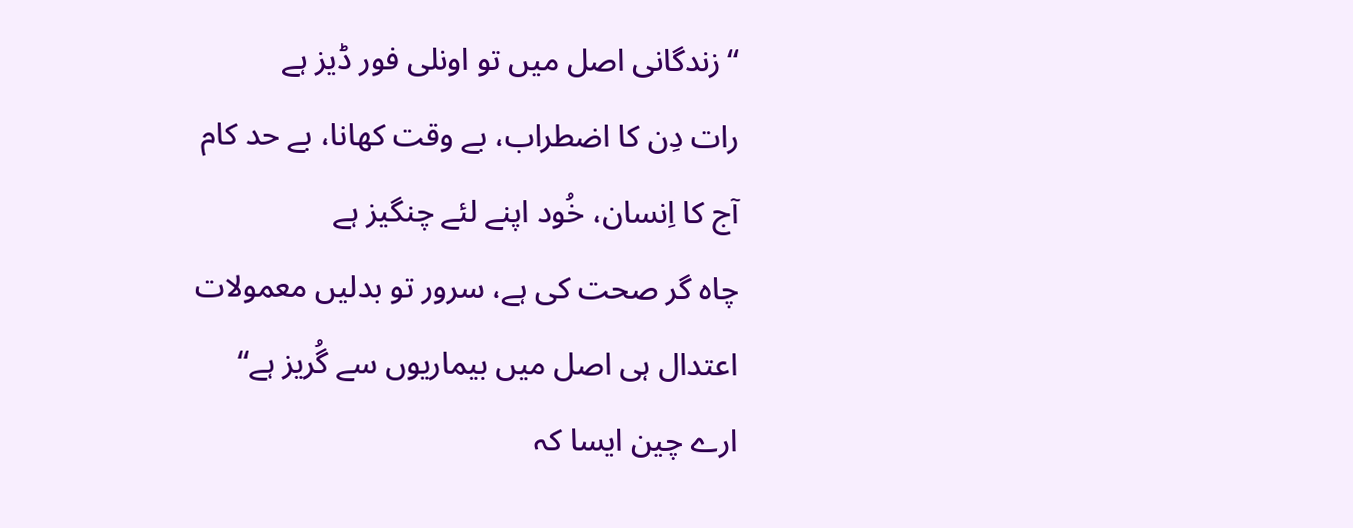“زندگانی اصل میں تو اونلی فور ڈیز ہے
رات دِن کا اضطراب، بے وقت کھانا، بے حد کام
آج کا اِنسان، خُود اپنے لئے چنگیز ہے
چاہ گر صحت کی ہے، سرور تو بدلیں معمولات
اعتدال ہی اصل میں بیماریوں سے گُریز ہے“
ارے چین ایسا کہ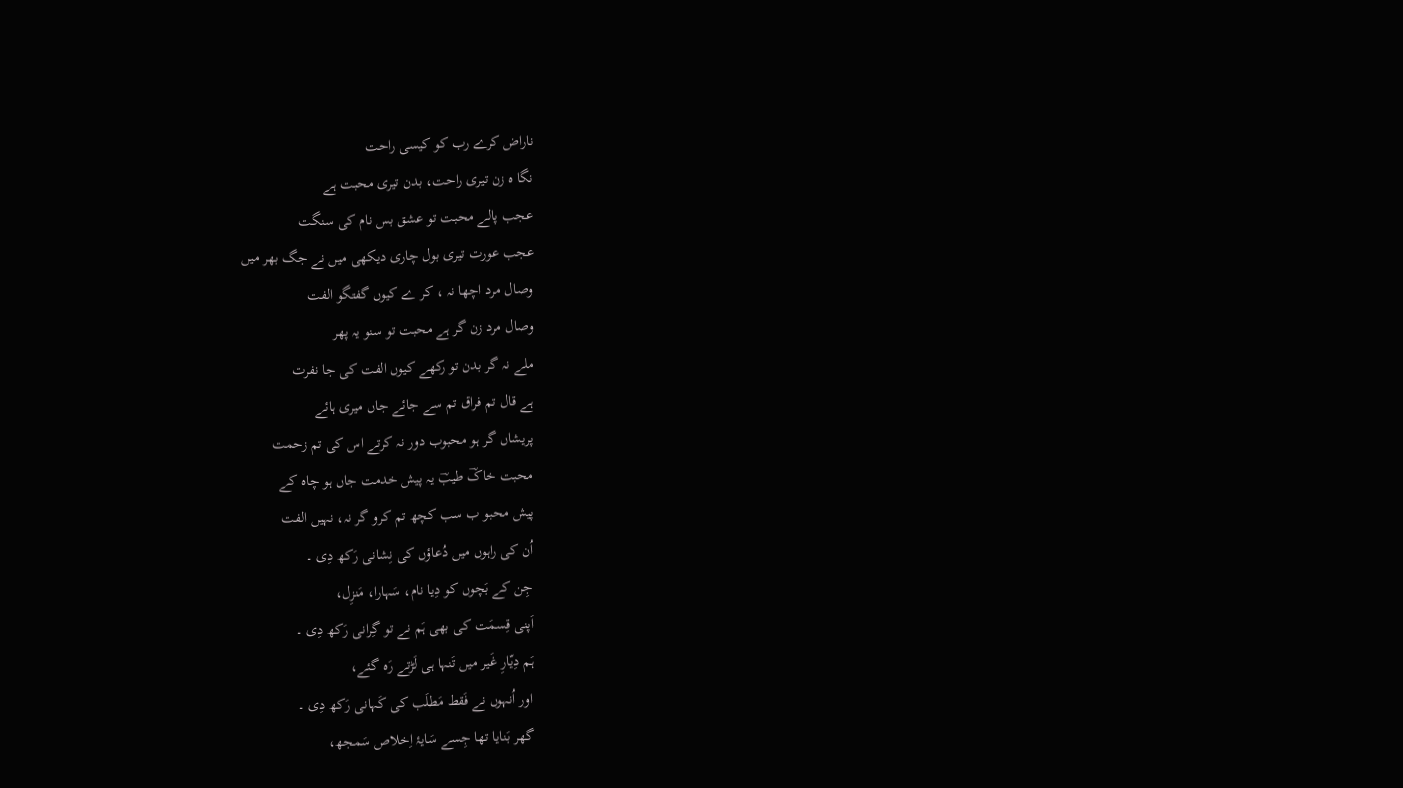ناراض کرے رب کو کیسی راحت
نگا ہ زن تیری راحت، بدن تیری محبت ہے
عجب پالے محبت تو عشق بس نام کی سنگت
عجب عورت تیری بول چاری دیکھی میں نے جگ بھر میں
وصال مرد اچھا نہ ، کر ے کیوں گفتگو الفت
وصال مرد زن گر ہے محبت تو سنو یہ پھر
ملے نہ گر بدن تو رکھے کیوں الفت کی جا نفرت
ہے قال تم فراق تم سے جائے جاں میری ہائے
پریشاں گر ہو محبوب دور نہ کرتے اس کی تم زحمت
محبت خاکؔ طیبؔ یہ پیش خدمت جاں ہو چاہ کے
پیش محبو ب سب کچھ تم کرو گر نہ، نہیں الفت
اُن کی راہوں میں دُعاؤں کی نِشانی رَکھ دِی ۔
جِن کے بَچوں کو دِیا نام، سَہارا، مَنزِل،
اَپنی قِسمَت کی بھی ہَم نے تو گِرانی رَکھ دِی ۔
ہَم دِیّارِ غَیر میں تَنہا ہی لَڑتے رَہ گئے،
اور اُنہوں نے فَقط مَطلَب کی کَہانی رَکھ دِی ۔
گھر بَنایا تھا جِسے سَایۂ اِخلاص سَمجھ،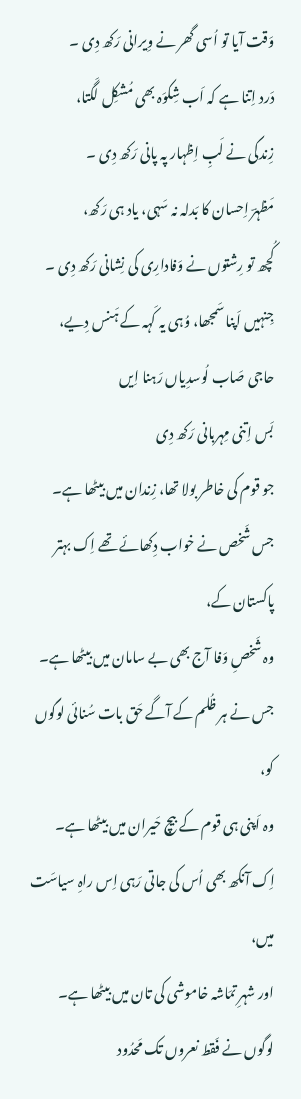وَقت آیا تو اُسی گھر نے وِیرانی رَکھ دِی ۔
دَرد اِتنا ہے کہ اَب شِکوَہ بھی مُشکِل لَگتا،
زِندگی نے لَبِ اِظہار پہ پانی رَکھ دِی ۔
مَظہرؔ اِحسان کا بَدلہ نہ سَہی، یاد ہی رَکھ،
کُچھ تو رِشتوں نے وَفادارِی کی نِشانی رَکھ دِی ۔
جِنہیں اَپنا سَمجھا، وُہی یہ کَہہ کے ہَنس دِیے،
حاجی صَاب لُوسدِیاں رَہنا اِیں
بَس اِتنی مِہربانی رَکھ دِی
جو قوم کی خاطر بولا تھا، زِندان میں بیٹھا ہے۔
جس شَخص نے خواب دِکھائے تھے اِک بہتر پاکستان کے،
وہ شَخصِ وَفا آج بھی بے سامان میں بیٹھا ہے۔
جس نے ہر ظُلم کے آگے حَق بات سُنائی لوگوں کو،
وہ اَپنی ہی قوم کے بیچ حَیران میں بیٹھا ہے۔
اِک آنکھ بھی اُس کی جاتی رَہی اِس راہِ سیاسَت میں،
اور شہرِ تمَاشہ خاموشی کی تان میں بیٹھا ہے۔
لوگوں نے فَقط نعروں تک مَحدُود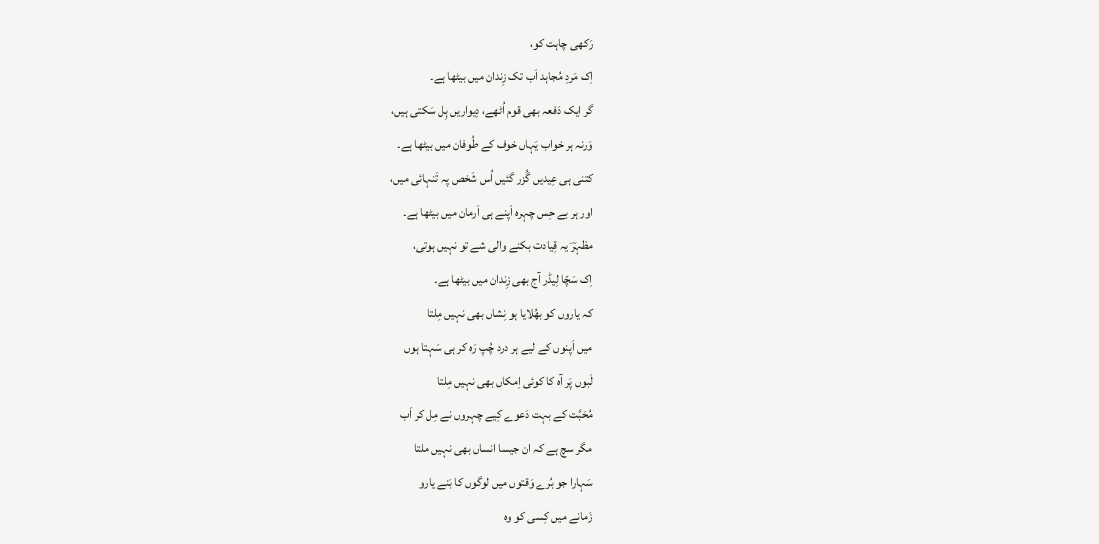رَکھی چاہت کو،
اِک مَردِ مُجاہد اَب تک زِندان میں بیٹھا ہے۔
گر ایک دَفعہ بھی قوم اُٹھے، دِیواریں ہِل سَکتی ہیں،
وَرنہ ہر خواب یَہاں خوف کے طُوفان میں بیٹھا ہے۔
کتنی ہی عِیدیں گُزر گئیں اُس شَخص پہ تَنہائی میں،
اور ہر بے حِس چہرہ اَپنے ہی اَرمان میں بیٹھا ہے۔
مظہرؔ یہ قِیادت بکنے والی شے تو نہیں ہوتی،
اِک سَچّا لِیڈر آج بھی زِندان میں بیٹھا ہے۔
کہ یاروں کو بھُلایا ہو نِشاں بھی نہیں مِلتا
میں اَپنوں کے لیے ہر درد چُپ رَہ کر ہی سَہتا ہوں
لَبوں پَر آہ کا کوئی اِمکاں بھی نہیں مِلتا
مُحَبَّت کے بہت دَعوے کِیے چہروں نے مِل کر اَب
مگر سچ ہے کہ ان جیسا انساں بھی نہیں ملتا
سَہارا جو بُرے وَقتوں میں لوگوں کا بَنے یارو
زَمانے میں کِسی کو وہ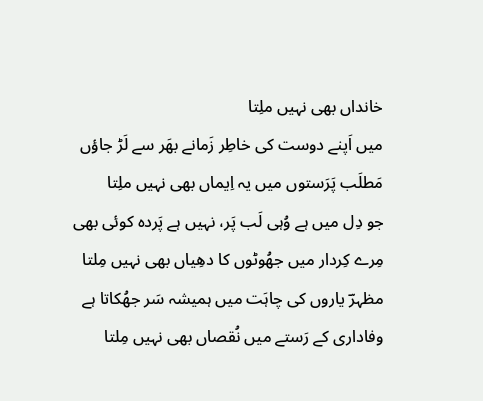خانداں بھی نہیں ملِتا
میں اَپنے دوست کی خاطِر زَمانے بھَر سے لَڑ جاؤں
مَطلَب پَرَستوں میں یہ اِیماں بھی نہیں ملِتا
جو دِل میں ہے وُہی لَب پَر، نہیں ہے پَردہ کوئی بھی
مِرے کِردار میں جھُوٹوں کا دھِیاں بھی نہیں مِلتا
مظہرؔ یاروں کی چاہَت میں ہمیشہ سَر جھُکاتا ہے
وفاداری کے رَستے میں نُقصاں بھی نہیں مِلتا